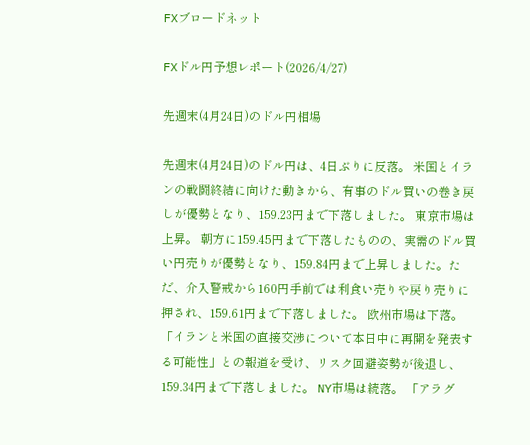FXブロードネット

FXドル円予想レポート(2026/4/27)

先週末(4月24日)のドル円相場

先週末(4月24日)のドル円は、4日ぶりに反落。 米国とイランの戦闘終結に向けた動きから、有事のドル買いの巻き戻しが優勢となり、159.23円まで下落しました。 東京市場は上昇。 朝方に159.45円まで下落したものの、実需のドル買い円売りが優勢となり、159.84円まで上昇しました。ただ、介入警戒から160円手前では利食い売りや戻り売りに押され、159.61円まで下落しました。 欧州市場は下落。 「イランと米国の直接交渉について本日中に再開を発表する可能性」との報道を受け、リスク回避姿勢が後退し、159.34円まで下落しました。 NY市場は続落。 「アラグ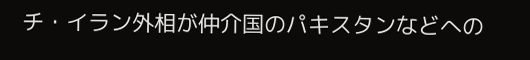チ・イラン外相が仲介国のパキスタンなどへの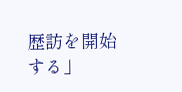歴訪を開始する」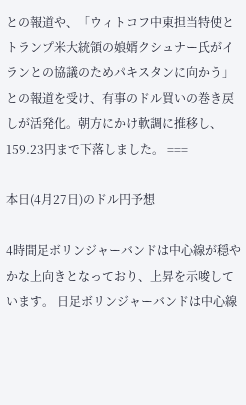との報道や、「ウィトコフ中東担当特使とトランプ米大統領の娘婿クシュナー氏がイランとの協議のためパキスタンに向かう」との報道を受け、有事のドル買いの巻き戻しが活発化。朝方にかけ軟調に推移し、159.23円まで下落しました。 ===

本日(4月27日)のドル円予想

4時間足ボリンジャーバンドは中心線が穏やかな上向きとなっており、上昇を示唆しています。 日足ボリンジャーバンドは中心線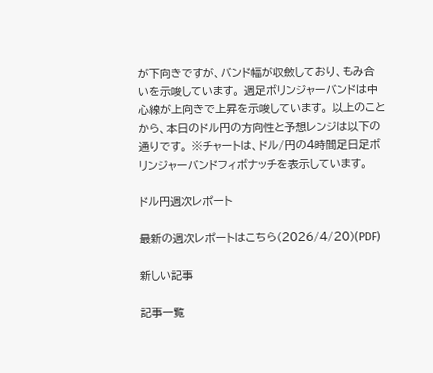が下向きですが、バンド幅が収斂しており、もみ合いを示唆しています。 週足ボリンジャーバンドは中心線が上向きで上昇を示唆しています。 以上のことから、本日のドル円の方向性と予想レンジは以下の通りです。 ※チャートは、ドル/円の4時間足日足ボリンジャーバンドフィボナッチを表示しています。

ドル円週次レポート

最新の週次レポートはこちら(2026/4/20)(PDF)

新しい記事

記事一覧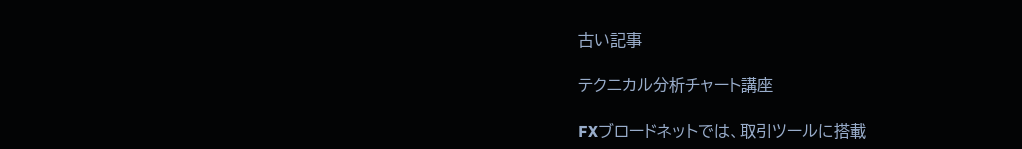古い記事

テクニカル分析チャート講座

FXブロードネットでは、取引ツールに搭載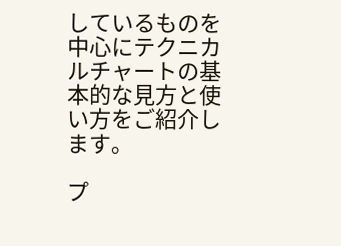しているものを中心にテクニカルチャートの基本的な見方と使い方をご紹介します。

プ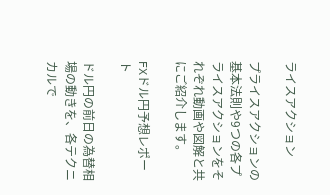ライスアクション

プライスアクションの基本法則や9つの各プライスアクションをそれぞれ動画や図解と共にご紹介します。

FXドル円予想レポート

ドル円の前日の為替相場の動きを、各テクニカルで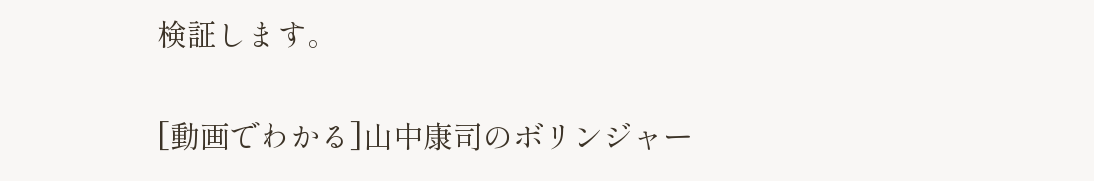検証します。

[動画でわかる]山中康司のボリンジャー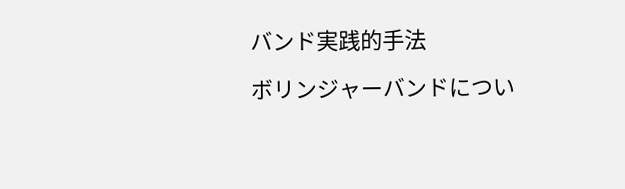バンド実践的手法

ボリンジャーバンドについ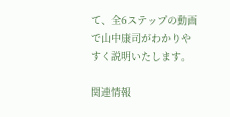て、全6ステップの動画で山中康司がわかりやすく説明いたします。

関連情報